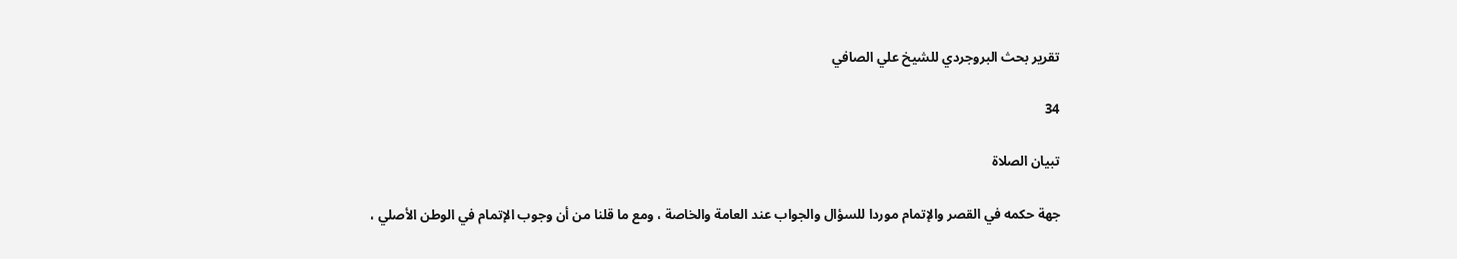تقرير بحث البروجردي للشيخ علي الصافي

34

تبيان الصلاة

جهة حكمه في القصر والإتمام موردا للسؤال والجواب عند العامة والخاصة ، ومع ما قلنا من أن وجوب الإتمام في الوطن الأصلي ،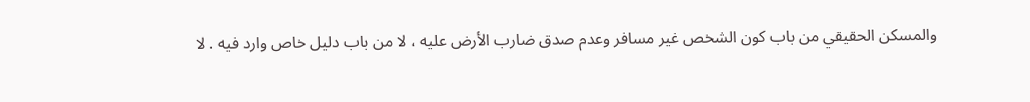والمسكن الحقيقي من باب كون الشخص غير مسافر وعدم صدق ضارب الأرض عليه ، لا من باب دليل خاص وارد فيه . لا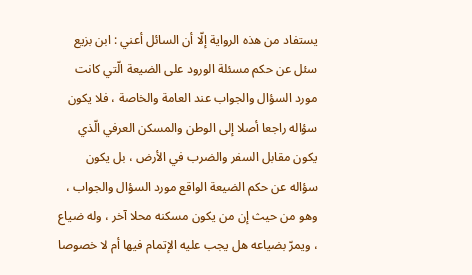يستفاد من هذه الرواية إلّا أن السائل أعني : ابن بزيع سئل عن حكم مسئلة الورود على الضيعة الّتي كانت مورد السؤال والجواب عند العامة والخاصة ، فلا يكون سؤاله راجعا أصلا إلى الوطن والمسكن العرفي الّذي يكون مقابل السفر والضرب في الأرض ، بل يكون سؤاله عن حكم الضيعة الواقع مورد السؤال والجواب ، وهو من حيث إن من يكون مسكنه محلا آخر ، وله ضياع ، ويمرّ بضياعه هل يجب عليه الإتمام فيها أم لا خصوصا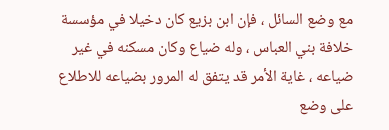مع وضع السائل ، فإن ابن بزيع كان دخيلا في مؤسسة خلافة بني العباس ، وله ضياع وكان مسكنه في غير ضياعه ، غاية الأمر قد يتفق له المرور بضياعه للاطلاع على وضع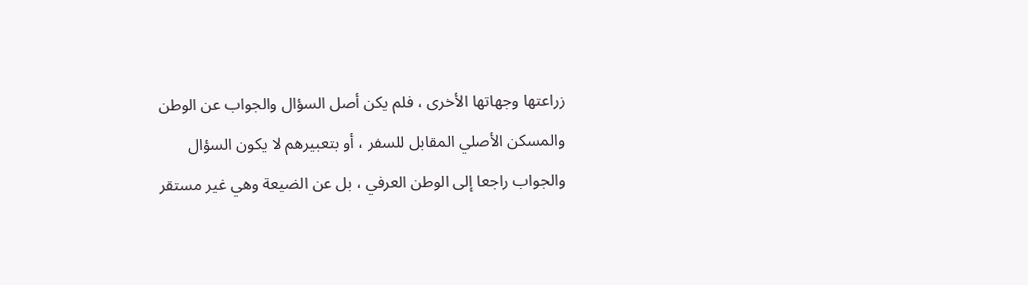زراعتها وجهاتها الأخرى ، فلم يكن أصل السؤال والجواب عن الوطن والمسكن الأصلي المقابل للسفر ، أو بتعبيرهم لا يكون السؤال والجواب راجعا إلى الوطن العرفي ، بل عن الضيعة وهي غير مستقر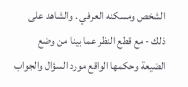الشخص ومسكنه العرفي . والشاهد على ذلك - مع قطع النظر عما بينا من وضع الضيعة وحكمها الواقع مورد السؤال والجواب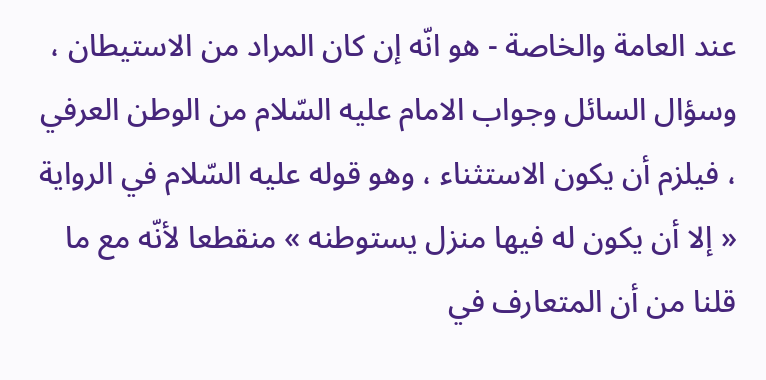عند العامة والخاصة - هو انّه إن كان المراد من الاستيطان ، وسؤال السائل وجواب الامام عليه السّلام من الوطن العرفي ، فيلزم أن يكون الاستثناء ، وهو قوله عليه السّلام في الرواية « إلا أن يكون له فيها منزل يستوطنه » منقطعا لأنّه مع ما قلنا من أن المتعارف في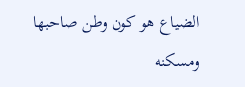الضياع هو كون وطن صاحبها ومسكنه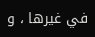في غيرها ، و